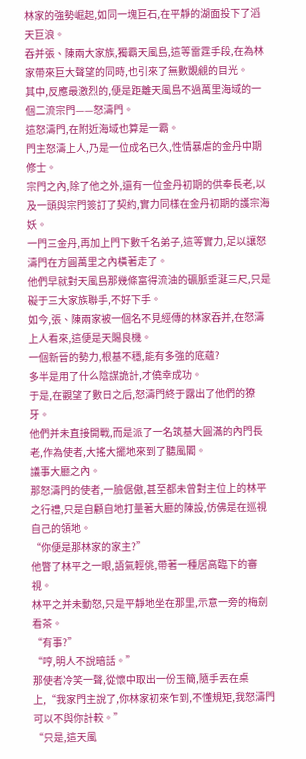林家的強勢崛起,如同一塊巨石,在平靜的湖面投下了滔天巨浪。
吞并張、陳兩大家族,獨霸天風島,這等雷霆手段,在為林家帶來巨大聲望的同時,也引來了無數覬覦的目光。
其中,反應最激烈的,便是距離天風島不過萬里海域的一個二流宗門——怒濤門。
這怒濤門,在附近海域也算是一霸。
門主怒濤上人,乃是一位成名已久,性情暴虐的金丹中期修士。
宗門之內,除了他之外,還有一位金丹初期的供奉長老,以及一頭與宗門簽訂了契約,實力同樣在金丹初期的護宗海妖。
一門三金丹,再加上門下數千名弟子,這等實力,足以讓怒濤門在方圓萬里之內橫著走了。
他們早就對天風島那幾條富得流油的礦脈垂涎三尺,只是礙于三大家族聯手,不好下手。
如今,張、陳兩家被一個名不見經傳的林家吞并,在怒濤上人看來,這便是天賜良機。
一個新晉的勢力,根基不穩,能有多強的底蘊?
多半是用了什么陰謀詭計,才僥幸成功。
于是,在觀望了數日之后,怒濤門終于露出了他們的獠牙。
他們并未直接開戰,而是派了一名筑基大圓滿的內門長老,作為使者,大搖大擺地來到了聽風閣。
議事大廳之內。
那怒濤門的使者,一臉倨傲,甚至都未曾對主位上的林平之行禮,只是自顧自地打量著大廳的陳設,仿佛是在巡視自己的領地。
“你便是那林家的家主?”
他瞥了林平之一眼,語氣輕佻,帶著一種居高臨下的審視。
林平之并未動怒,只是平靜地坐在那里,示意一旁的梅劍看茶。
“有事?”
“哼,明人不說暗話。”
那使者冷笑一聲,從懷中取出一份玉簡,隨手丟在桌上,“我家門主說了,你林家初來乍到,不懂規矩,我怒濤門可以不與你計較。”
“只是,這天風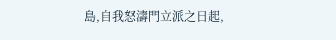島,自我怒濤門立派之日起,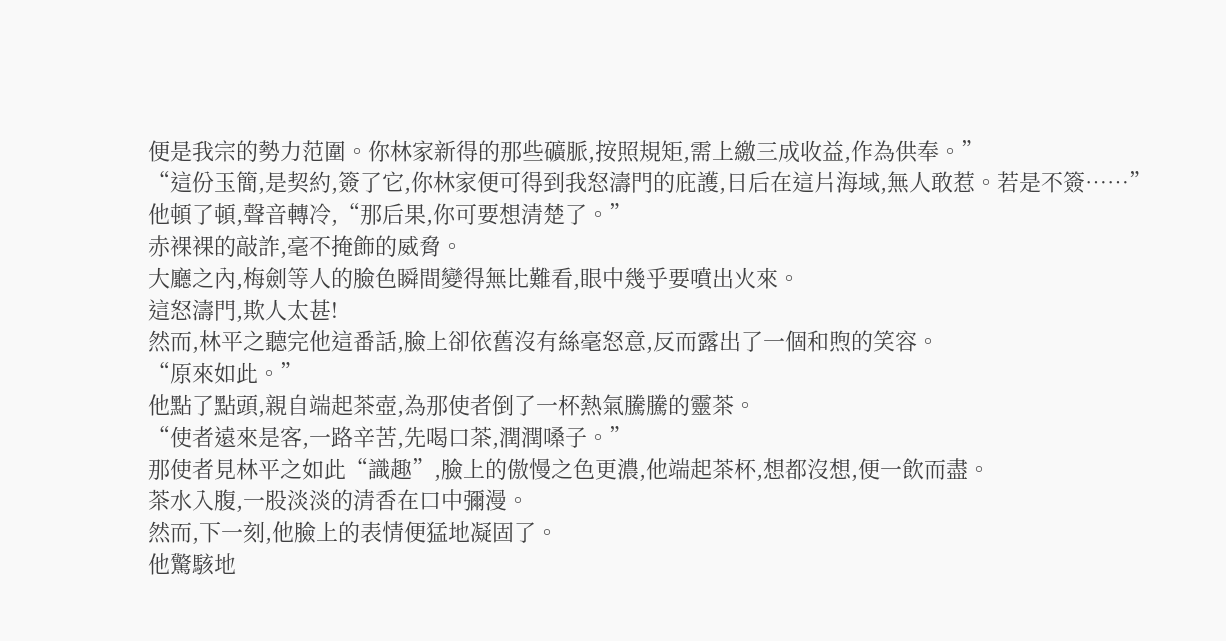便是我宗的勢力范圍。你林家新得的那些礦脈,按照規矩,需上繳三成收益,作為供奉。”
“這份玉簡,是契約,簽了它,你林家便可得到我怒濤門的庇護,日后在這片海域,無人敢惹。若是不簽……”
他頓了頓,聲音轉冷,“那后果,你可要想清楚了。”
赤裸裸的敲詐,毫不掩飾的威脅。
大廳之內,梅劍等人的臉色瞬間變得無比難看,眼中幾乎要噴出火來。
這怒濤門,欺人太甚!
然而,林平之聽完他這番話,臉上卻依舊沒有絲毫怒意,反而露出了一個和煦的笑容。
“原來如此。”
他點了點頭,親自端起茶壺,為那使者倒了一杯熱氣騰騰的靈茶。
“使者遠來是客,一路辛苦,先喝口茶,潤潤嗓子。”
那使者見林平之如此“識趣”,臉上的傲慢之色更濃,他端起茶杯,想都沒想,便一飲而盡。
茶水入腹,一股淡淡的清香在口中彌漫。
然而,下一刻,他臉上的表情便猛地凝固了。
他驚駭地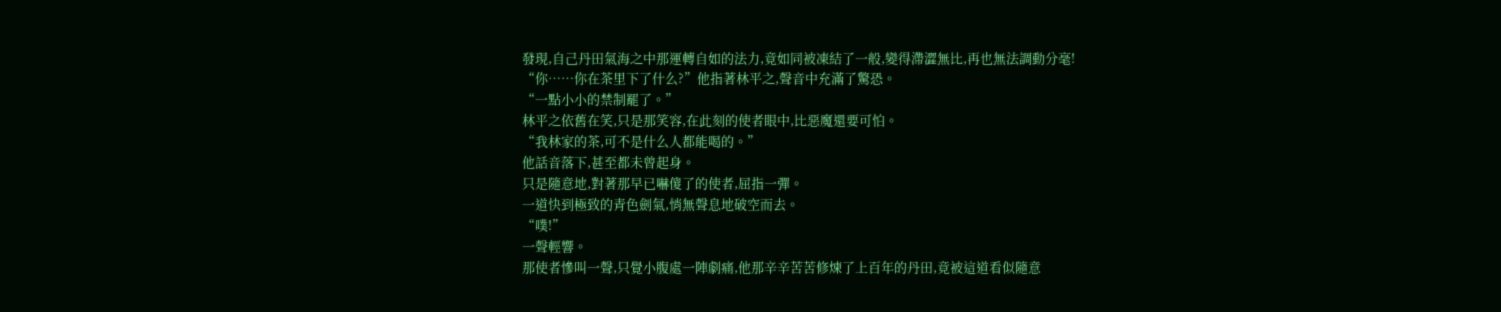發現,自己丹田氣海之中那運轉自如的法力,竟如同被凍結了一般,變得滯澀無比,再也無法調動分毫!
“你……你在茶里下了什么?”他指著林平之,聲音中充滿了驚恐。
“一點小小的禁制罷了。”
林平之依舊在笑,只是那笑容,在此刻的使者眼中,比惡魔還要可怕。
“我林家的茶,可不是什么人都能喝的。”
他話音落下,甚至都未曾起身。
只是隨意地,對著那早已嚇傻了的使者,屈指一彈。
一道快到極致的青色劍氣,悄無聲息地破空而去。
“噗!”
一聲輕響。
那使者慘叫一聲,只覺小腹處一陣劇痛,他那辛辛苦苦修煉了上百年的丹田,竟被這道看似隨意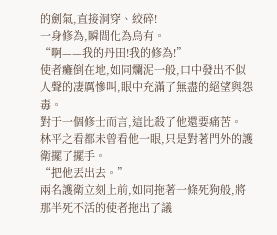的劍氣,直接洞穿、絞碎!
一身修為,瞬間化為烏有。
“啊——我的丹田!我的修為!”
使者癱倒在地,如同爛泥一般,口中發出不似人聲的凄厲慘叫,眼中充滿了無盡的絕望與怨毒。
對于一個修士而言,這比殺了他還要痛苦。
林平之看都未曾看他一眼,只是對著門外的護衛擺了擺手。
“把他丟出去。”
兩名護衛立刻上前,如同拖著一條死狗般,將那半死不活的使者拖出了議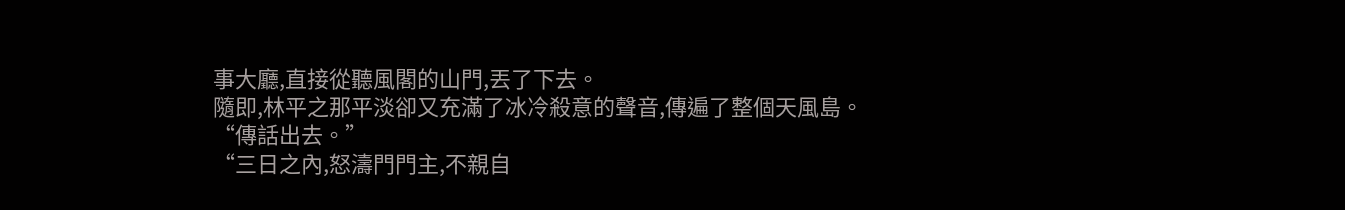事大廳,直接從聽風閣的山門,丟了下去。
隨即,林平之那平淡卻又充滿了冰冷殺意的聲音,傳遍了整個天風島。
“傳話出去。”
“三日之內,怒濤門門主,不親自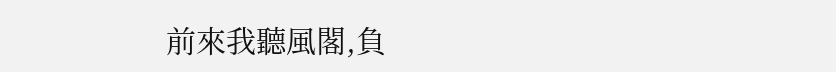前來我聽風閣,負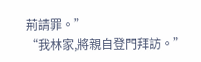荊請罪。”
“我林家,將親自登門拜訪。”